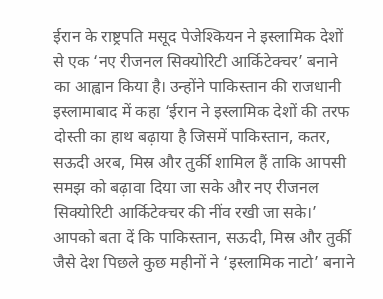ईरान के राष्ट्रपति मसूद पेजेश्कियन ने इस्लामिक देशों से एक ‘नए रीजनल सिक्योरिटी आर्किटेक्चर’ बनाने का आह्वान किया है। उन्होंने पाकिस्तान की राजधानी इस्लामाबाद में कहा ‘ईरान ने इस्लामिक देशों की तरफ दोस्ती का हाथ बढ़ाया है जिसमें पाकिस्तान, कतर, सऊदी अरब, मिस्र और तुर्की शामिल हैं ताकि आपसी समझ को बढ़ावा दिया जा सके और नए रीजनल सिक्योरिटी आर्किटेक्चर की नींव रखी जा सके।’ आपको बता दें कि पाकिस्तान, सऊदी, मिस्र और तुर्की जैसे देश पिछले कुछ महीनों ने ‘इस्लामिक नाटो’ बनाने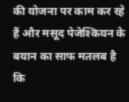की योजना पर काम कर रहे हैं और मसूद पेजेश्कियन के बयान का साफ मतलब है कि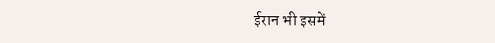ईरान भी इसमें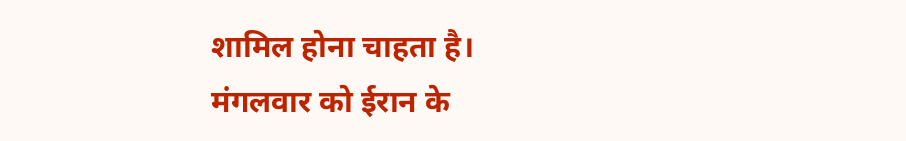शामिल होना चाहता है।
मंगलवार को ईरान के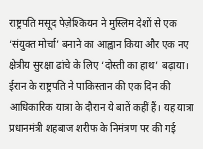राष्ट्रपति मसूद पेज़ेश्कियन ने मुस्लिम देशों से एक ‘संयुक्त मोर्चा’ बनाने का आह्वान किया और एक नए क्षेत्रीय सुरक्षा ढांचे के लिए ‘दोस्ती का हाथ’ बढ़ाया। ईरान के राष्ट्रपति ने पाकिस्तान की एक दिन की आधिकारिक यात्रा के दौरान ये बातें कहीं हैं। यह यात्रा प्रधानमंत्री शहबाज शरीफ के निमंत्रण पर की गई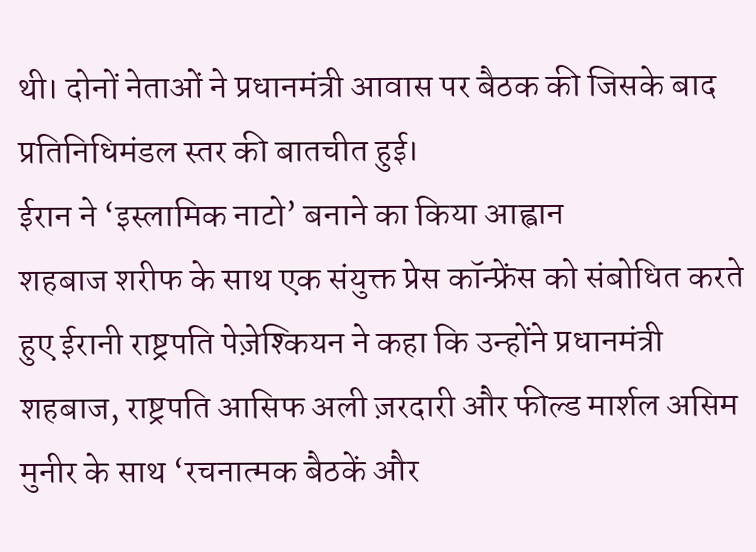थी। दोनों नेताओं ने प्रधानमंत्री आवास पर बैठक की जिसके बाद प्रतिनिधिमंडल स्तर की बातचीत हुई।
ईरान ने ‘इस्लामिक नाटो’ बनाने का किया आह्वान
शहबाज शरीफ के साथ एक संयुक्त प्रेस कॉन्फ्रेंस को संबोधित करते हुए ईरानी राष्ट्रपति पेज़ेश्कियन ने कहा कि उन्होंने प्रधानमंत्री शहबाज, राष्ट्रपति आसिफ अली ज़रदारी और फील्ड मार्शल असिम मुनीर के साथ ‘रचनात्मक बैठकें और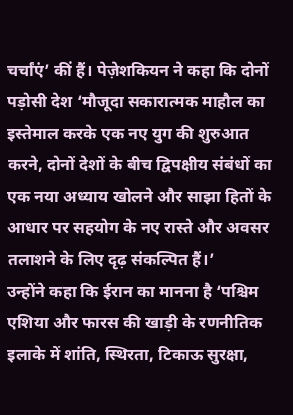चर्चांएं’ कीं हैं। पेज़ेशकियन ने कहा कि दोनों पड़ोसी देश ‘मौजूदा सकारात्मक माहौल का इस्तेमाल करके एक नए युग की शुरुआत करने, दोनों देशों के बीच द्विपक्षीय संबंधों का एक नया अध्याय खोलने और साझा हितों के आधार पर सहयोग के नए रास्ते और अवसर तलाशने के लिए दृढ़ संकल्पित हैं।’
उन्होंने कहा कि ईरान का मानना है ‘पश्चिम एशिया और फारस की खाड़ी के रणनीतिक इलाके में शांति, स्थिरता, टिकाऊ सुरक्षा,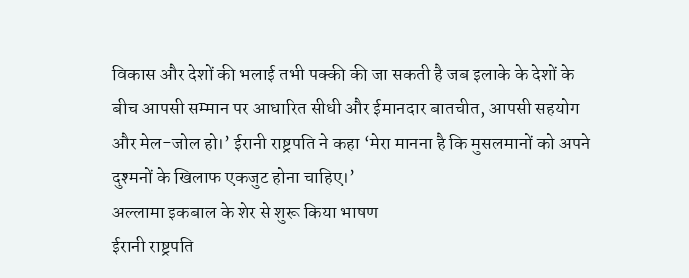विकास और देशों की भलाई तभी पक्की की जा सकती है जब इलाके के देशों के बीच आपसी सम्मान पर आधारित सीधी और ईमानदार बातचीत, आपसी सहयोग और मेल-जोल हो।’ ईरानी राष्ट्रपति ने कहा ‘मेरा मानना है कि मुसलमानों को अपने दुश्मनों के खिलाफ एकजुट होना चाहिए।’
अल्लामा इकबाल के शेर से शुरू किया भाषण
ईरानी राष्ट्रपति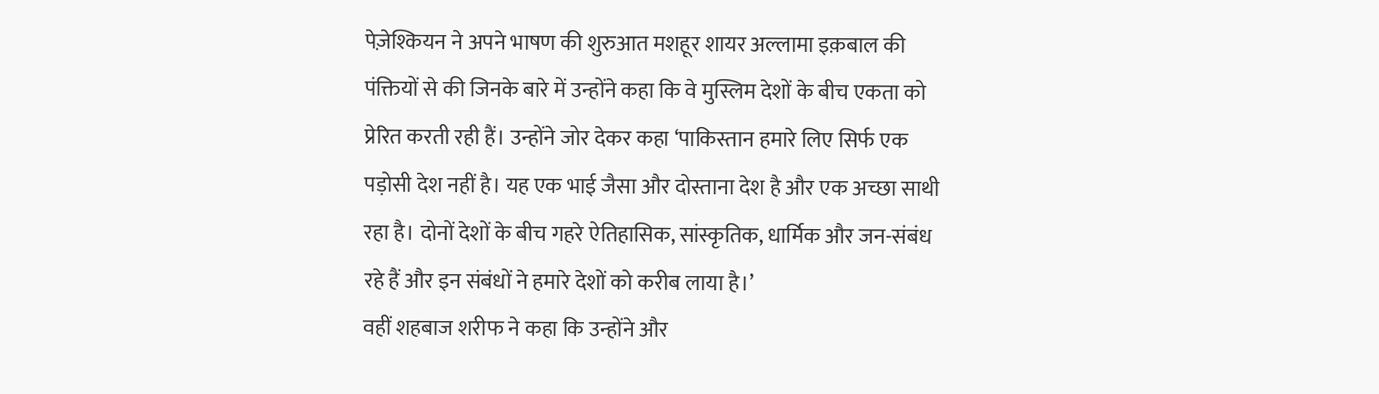पेज़ेश्कियन ने अपने भाषण की शुरुआत मशहूर शायर अल्लामा इक़बाल की पंक्तियों से की जिनके बारे में उन्होंने कहा कि वे मुस्लिम देशों के बीच एकता को प्रेरित करती रही हैं। उन्होंने जोर देकर कहा ‘पाकिस्तान हमारे लिए सिर्फ एक पड़ोसी देश नहीं है। यह एक भाई जैसा और दोस्ताना देश है और एक अच्छा साथी रहा है। दोनों देशों के बीच गहरे ऐतिहासिक, सांस्कृतिक, धार्मिक और जन-संबंध रहे हैं और इन संबंधों ने हमारे देशों को करीब लाया है।’
वहीं शहबाज शरीफ ने कहा कि उन्होंने और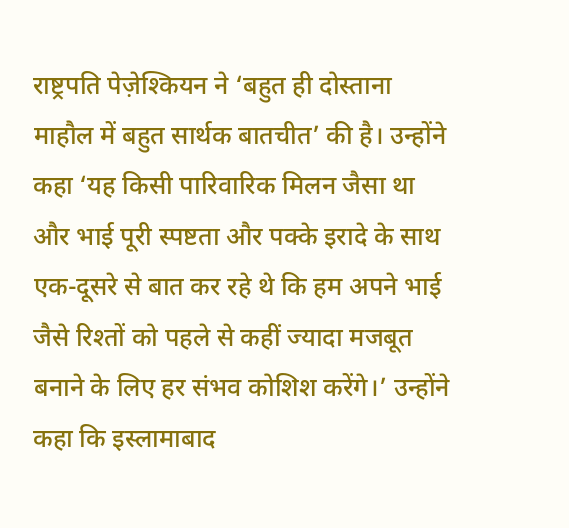राष्ट्रपति पेज़ेश्कियन ने ‘बहुत ही दोस्ताना माहौल में बहुत सार्थक बातचीत’ की है। उन्होंने कहा ‘यह किसी पारिवारिक मिलन जैसा था और भाई पूरी स्पष्टता और पक्के इरादे के साथ एक-दूसरे से बात कर रहे थे कि हम अपने भाई जैसे रिश्तों को पहले से कहीं ज्यादा मजबूत बनाने के लिए हर संभव कोशिश करेंगे।’ उन्होंने कहा कि इस्लामाबाद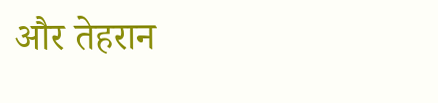और तेहरान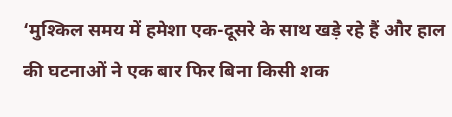‘मुश्किल समय में हमेशा एक-दूसरे के साथ खड़े रहे हैं और हाल की घटनाओं ने एक बार फिर बिना किसी शक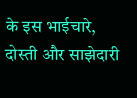के इस भाईचारे, दोस्ती और साझेदारी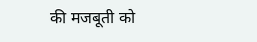की मजबूती को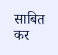साबित कर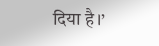दिया है।’